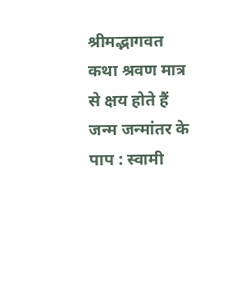श्रीमद्भागवत कथा श्रवण मात्र से क्षय होते हैं जन्म जन्मांतर के पाप : स्वामी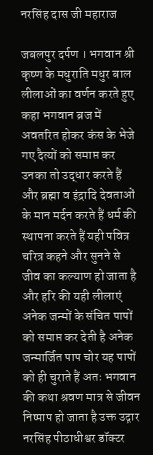नरसिंह दास जी महाराज

जबलपुर दर्पण । भगवान श्री कृष्ण के मधुराति मधुर बाल लीलाओं का वर्णन करते हुए कहा भगवान ब्रज में अवतरित होकर कंस के भेजे गए दैत्यों को समाप्त कर उनका तो उद्धार करते हैं और ब्रह्मा व इंद्रादि देवताओं के मान मर्दन करते हैं धर्म की स्थापना करते हैं यही पवित्र चरित्र कहने और सुनने से जीव का कल्याण हो जाता है और हरि की यही लीलाएं अनेक जन्मों के संचित पापों को समाप्त कर देती है अनेक जन्मार्जित पाप चोर यह पापों को ही चुराते हैं अतः भगवान की कथा श्रवण मात्र से जीवन निष्पाप हो जाता है उक्त उद्गार नरसिंह पीठाधीश्वर डॉक्टर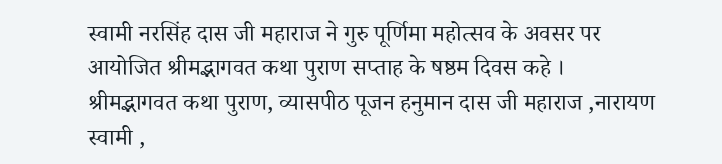स्वामी नरसिंह दास जी महाराज ने गुरु पूर्णिमा महोत्सव के अवसर पर आयोजित श्रीमद्भागवत कथा पुराण सप्ताह के षष्ठम दिवस कहे ।
श्रीमद्भागवत कथा पुराण, व्यासपीठ पूजन हनुमान दास जी महाराज ,नारायण स्वामी ,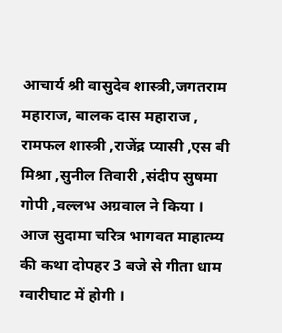आचार्य श्री वासुदेव शास्त्री,जगतराम महाराज, बालक दास महाराज , रामफल शास्त्री ,राजेंद्र प्यासी ,एस बी मिश्रा ,सुनील तिवारी ,संदीप सुषमा गोपी ,वल्लभ अग्रवाल ने किया । आज सुदामा चरित्र भागवत माहात्म्य की कथा दोपहर 3 बजे से गीता धाम ग्वारीघाट में होगी ।